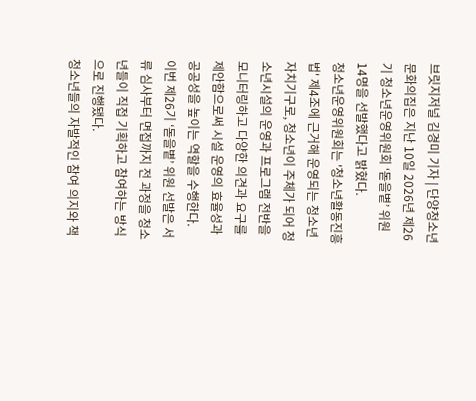브릿지저널 김경미 기자 | 단양청소년문화의집은 지난 10일 2026년 제26기 청소년운영위원회 ‘돋을볕’ 위원 14명을 선발했다고 밝혔다.
청소년운영위원회는 '청소년활동진흥법' 제4조에 근거해 운영되는 청소년 자치기구로, 청소년이 주체가 되어 청소년시설의 운영과 프로그램 전반을 모니터링하고 다양한 의견과 요구를 제안함으로써 시설 운영의 효율성과 공공성을 높이는 역할을 수행한다.
이번 제26기 ‘돋을볕’ 위원 선발은 서류 심사부터 면접까지 전 과정을 청소년들이 직접 기획하고 참여하는 방식으로 진행됐다.
청소년들의 자발적인 참여 의지와 책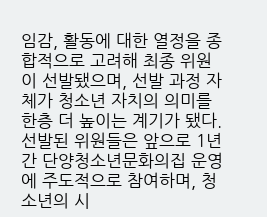임감, 활동에 대한 열정을 종합적으로 고려해 최종 위원이 선발됐으며, 선발 과정 자체가 청소년 자치의 의미를 한층 더 높이는 계기가 됐다.
선발된 위원들은 앞으로 1년간 단양청소년문화의집 운영에 주도적으로 참여하며, 청소년의 시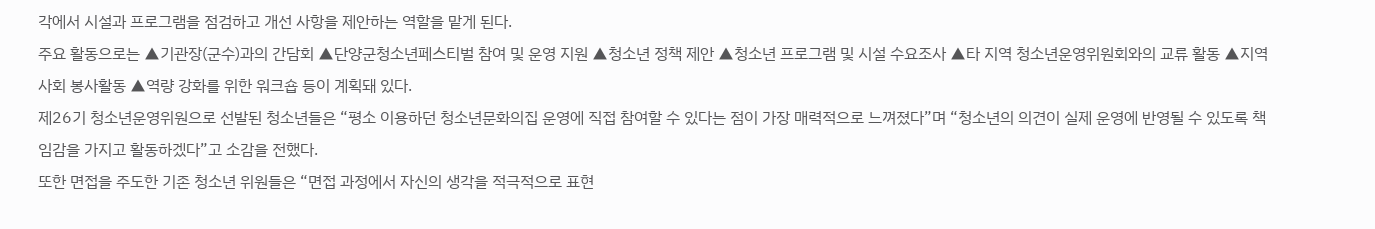각에서 시설과 프로그램을 점검하고 개선 사항을 제안하는 역할을 맡게 된다.
주요 활동으로는 ▲기관장(군수)과의 간담회 ▲단양군청소년페스티벌 참여 및 운영 지원 ▲청소년 정책 제안 ▲청소년 프로그램 및 시설 수요조사 ▲타 지역 청소년운영위원회와의 교류 활동 ▲지역사회 봉사활동 ▲역량 강화를 위한 워크숍 등이 계획돼 있다.
제26기 청소년운영위원으로 선발된 청소년들은 “평소 이용하던 청소년문화의집 운영에 직접 참여할 수 있다는 점이 가장 매력적으로 느껴졌다”며 “청소년의 의견이 실제 운영에 반영될 수 있도록 책임감을 가지고 활동하겠다”고 소감을 전했다.
또한 면접을 주도한 기존 청소년 위원들은 “면접 과정에서 자신의 생각을 적극적으로 표현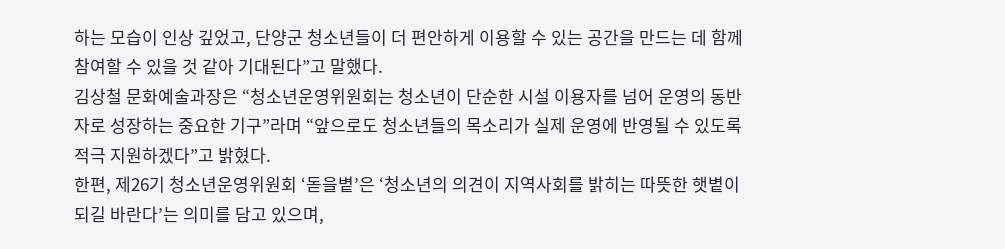하는 모습이 인상 깊었고, 단양군 청소년들이 더 편안하게 이용할 수 있는 공간을 만드는 데 함께 참여할 수 있을 것 같아 기대된다”고 말했다.
김상철 문화예술과장은 “청소년운영위원회는 청소년이 단순한 시설 이용자를 넘어 운영의 동반자로 성장하는 중요한 기구”라며 “앞으로도 청소년들의 목소리가 실제 운영에 반영될 수 있도록 적극 지원하겠다”고 밝혔다.
한편, 제26기 청소년운영위원회 ‘돋을볕’은 ‘청소년의 의견이 지역사회를 밝히는 따뜻한 햇볕이 되길 바란다’는 의미를 담고 있으며,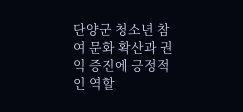단양군 청소년 참여 문화 확산과 권익 증진에 긍정적인 역할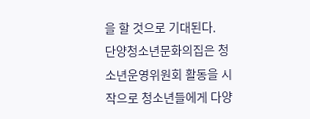을 할 것으로 기대된다.
단양청소년문화의집은 청소년운영위원회 활동을 시작으로 청소년들에게 다양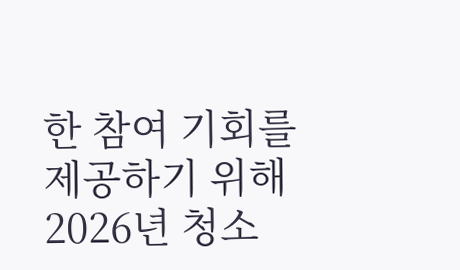한 참여 기회를 제공하기 위해 2026년 청소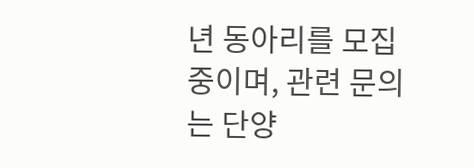년 동아리를 모집 중이며, 관련 문의는 단양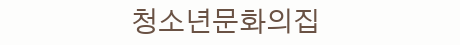청소년문화의집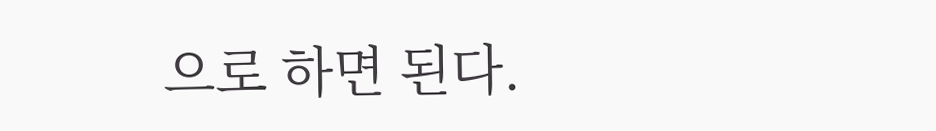으로 하면 된다.